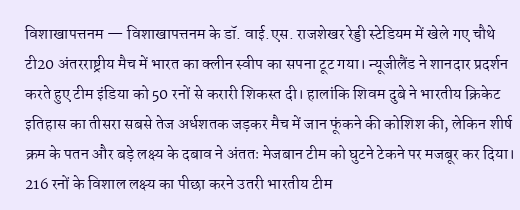विशाखापत्तनम — विशाखापत्तनम के डॉ. वाई.एस. राजशेखर रेड्डी स्टेडियम में खेले गए चौथे टी20 अंतरराष्ट्रीय मैच में भारत का क्लीन स्वीप का सपना टूट गया। न्यूजीलैंड ने शानदार प्रदर्शन करते हुए टीम इंडिया को 50 रनों से करारी शिकस्त दी। हालांकि शिवम दुबे ने भारतीय क्रिकेट इतिहास का तीसरा सबसे तेज अर्धशतक जड़कर मैच में जान फूंकने की कोशिश की, लेकिन शीर्ष क्रम के पतन और बड़े लक्ष्य के दबाव ने अंततः मेजबान टीम को घुटने टेकने पर मजबूर कर दिया।
216 रनों के विशाल लक्ष्य का पीछा करने उतरी भारतीय टीम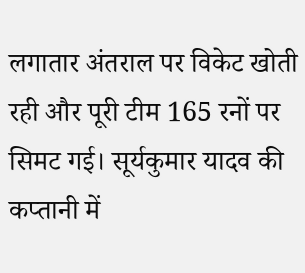लगातार अंतराल पर विकेट खोती रही और पूरी टीम 165 रनों पर सिमट गई। सूर्यकुमार यादव की कप्तानी में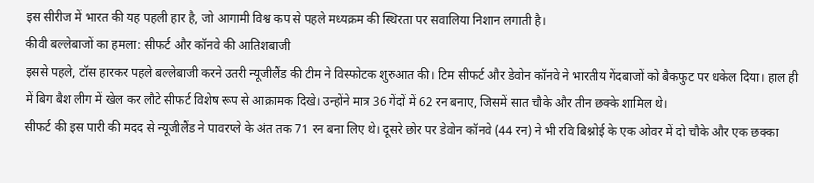इस सीरीज में भारत की यह पहली हार है, जो आगामी विश्व कप से पहले मध्यक्रम की स्थिरता पर सवालिया निशान लगाती है।
कीवी बल्लेबाजों का हमला: सीफर्ट और कॉनवे की आतिशबाजी
इससे पहले, टॉस हारकर पहले बल्लेबाजी करने उतरी न्यूजीलैंड की टीम ने विस्फोटक शुरुआत की। टिम सीफर्ट और डेवोन कॉनवे ने भारतीय गेंदबाजों को बैकफुट पर धकेल दिया। हाल ही में बिग बैश लीग में खेल कर लौटे सीफर्ट विशेष रूप से आक्रामक दिखे। उन्होंने मात्र 36 गेंदों में 62 रन बनाए, जिसमें सात चौके और तीन छक्के शामिल थे।
सीफर्ट की इस पारी की मदद से न्यूजीलैंड ने पावरप्ले के अंत तक 71 रन बना लिए थे। दूसरे छोर पर डेवोन कॉनवे (44 रन) ने भी रवि बिश्नोई के एक ओवर में दो चौके और एक छक्का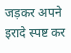जड़कर अपने इरादे स्पष्ट कर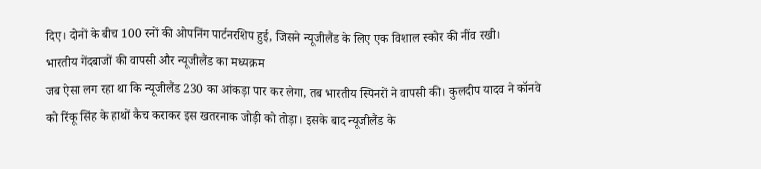दिए। दोनों के बीच 100 रनों की ओपनिंग पार्टनरशिप हुई, जिसने न्यूजीलैंड के लिए एक विशाल स्कोर की नींव रखी।
भारतीय गेंदबाजों की वापसी और न्यूजीलैंड का मध्यक्रम
जब ऐसा लग रहा था कि न्यूजीलैंड 230 का आंकड़ा पार कर लेगा, तब भारतीय स्पिनरों ने वापसी की। कुलदीप यादव ने कॉनवे को रिंकू सिंह के हाथों कैच कराकर इस खतरनाक जोड़ी को तोड़ा। इसके बाद न्यूजीलैंड के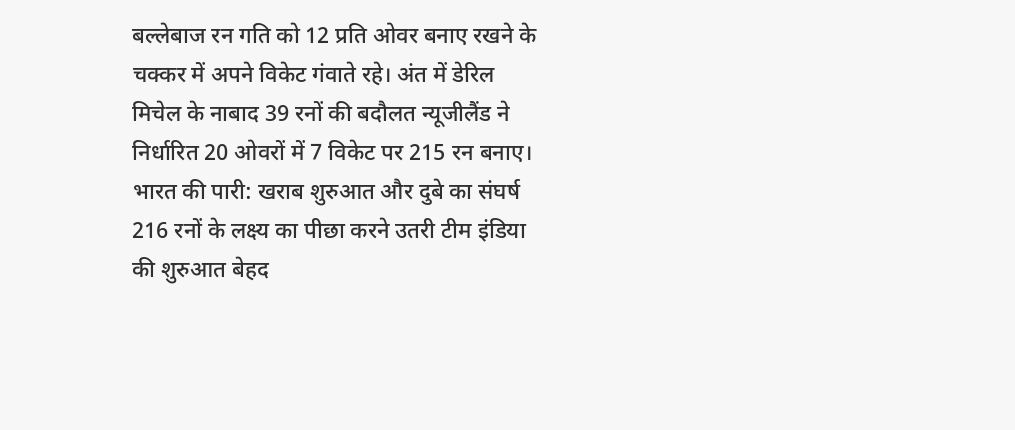बल्लेबाज रन गति को 12 प्रति ओवर बनाए रखने के चक्कर में अपने विकेट गंवाते रहे। अंत में डेरिल मिचेल के नाबाद 39 रनों की बदौलत न्यूजीलैंड ने निर्धारित 20 ओवरों में 7 विकेट पर 215 रन बनाए।
भारत की पारी: खराब शुरुआत और दुबे का संघर्ष
216 रनों के लक्ष्य का पीछा करने उतरी टीम इंडिया की शुरुआत बेहद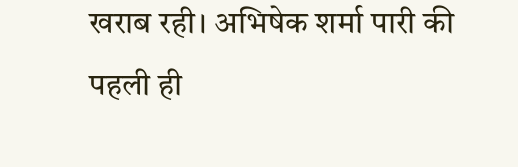खराब रही। अभिषेक शर्मा पारी की पहली ही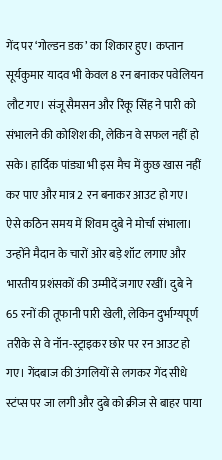गेंद पर ‘गोल्डन डक’ का शिकार हुए। कप्तान सूर्यकुमार यादव भी केवल 8 रन बनाकर पवेलियन लौट गए। संजू सैमसन और रिंकू सिंह ने पारी को संभालने की कोशिश की, लेकिन वे सफल नहीं हो सके। हार्दिक पांड्या भी इस मैच में कुछ खास नहीं कर पाए और मात्र 2 रन बनाकर आउट हो गए।
ऐसे कठिन समय में शिवम दुबे ने मोर्चा संभाला। उन्होंने मैदान के चारों ओर बड़े शॉट लगाए और भारतीय प्रशंसकों की उम्मीदें जगाए रखीं। दुबे ने 65 रनों की तूफानी पारी खेली, लेकिन दुर्भाग्यपूर्ण तरीके से वे नॉन-स्ट्राइकर छोर पर रन आउट हो गए। गेंदबाज की उंगलियों से लगकर गेंद सीधे स्टंप्स पर जा लगी और दुबे को क्रीज से बाहर पाया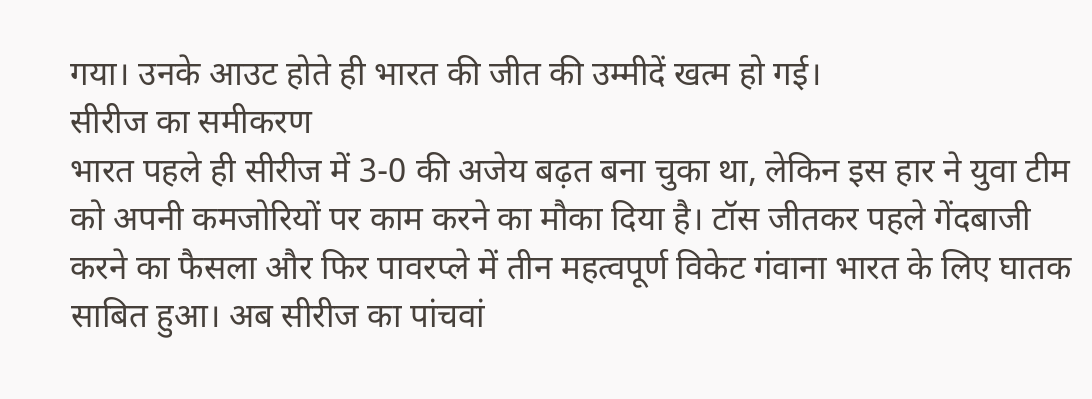गया। उनके आउट होते ही भारत की जीत की उम्मीदें खत्म हो गई।
सीरीज का समीकरण
भारत पहले ही सीरीज में 3-0 की अजेय बढ़त बना चुका था, लेकिन इस हार ने युवा टीम को अपनी कमजोरियों पर काम करने का मौका दिया है। टॉस जीतकर पहले गेंदबाजी करने का फैसला और फिर पावरप्ले में तीन महत्वपूर्ण विकेट गंवाना भारत के लिए घातक साबित हुआ। अब सीरीज का पांचवां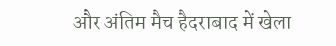और अंतिम मैच हैदराबाद में खेला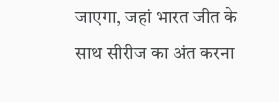जाएगा, जहां भारत जीत के साथ सीरीज का अंत करना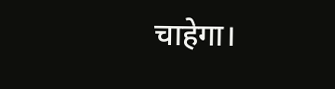चाहेगा।